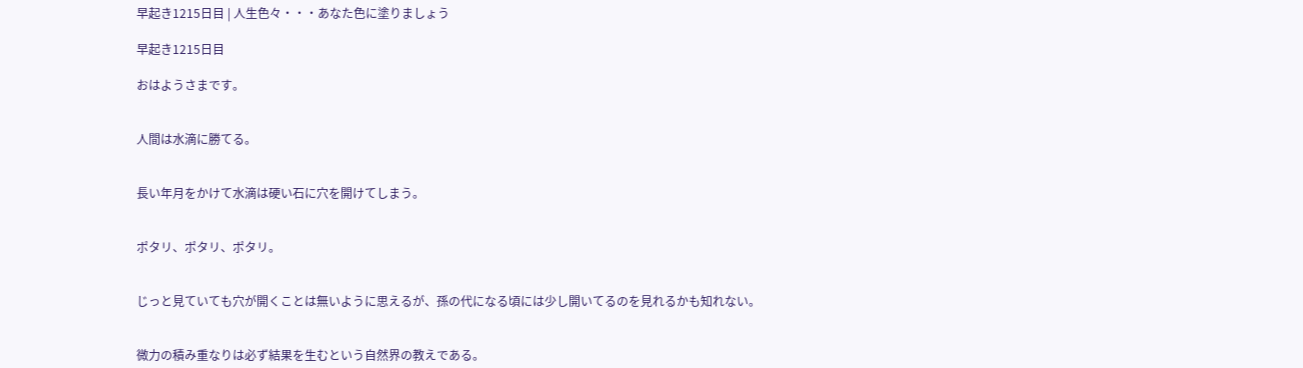早起き1215日目 | 人生色々・・・あなた色に塗りましょう

早起き1215日目

おはようさまです。


人間は水滴に勝てる。


長い年月をかけて水滴は硬い石に穴を開けてしまう。


ポタリ、ポタリ、ポタリ。


じっと見ていても穴が開くことは無いように思えるが、孫の代になる頃には少し開いてるのを見れるかも知れない。


微力の積み重なりは必ず結果を生むという自然界の教えである。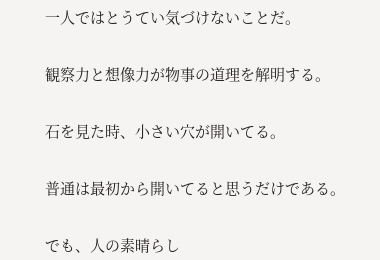一人ではとうてい気づけないことだ。


観察力と想像力が物事の道理を解明する。


石を見た時、小さい穴が開いてる。


普通は最初から開いてると思うだけである。


でも、人の素晴らし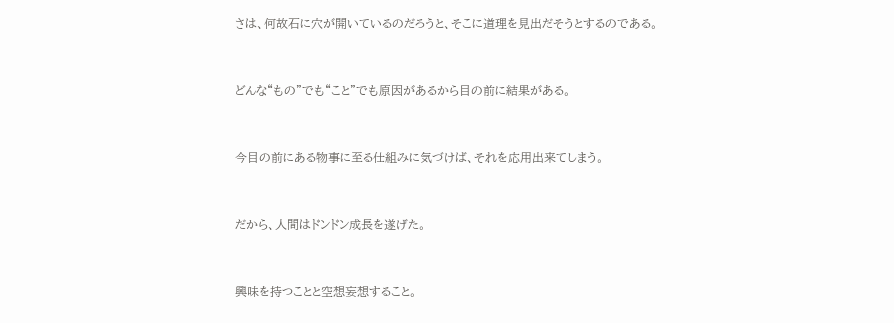さは、何故石に穴が開いているのだろうと、そこに道理を見出だそうとするのである。


どんな“もの”でも“こと”でも原因があるから目の前に結果がある。


今目の前にある物事に至る仕組みに気づけば、それを応用出来てしまう。


だから、人間はドンドン成長を遂げた。


興味を持つことと空想妄想すること。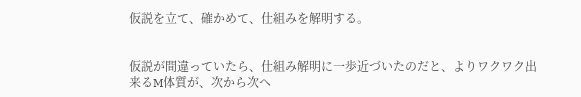仮説を立て、確かめて、仕組みを解明する。


仮説が間違っていたら、仕組み解明に一歩近づいたのだと、よりワクワク出来るM体質が、次から次へ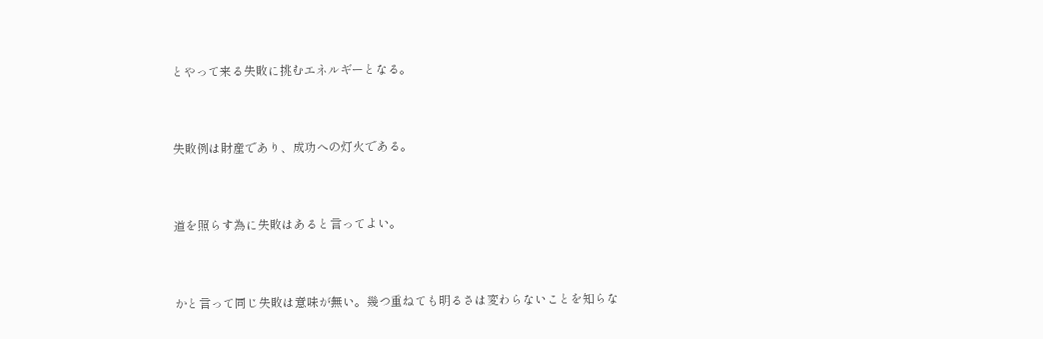とやって来る失敗に挑むエネルギーとなる。


失敗例は財産であり、成功への灯火である。


道を照らす為に失敗はあると言ってよい。


かと言って同じ失敗は意味が無い。幾つ重ねても明るさは変わらないことを知らな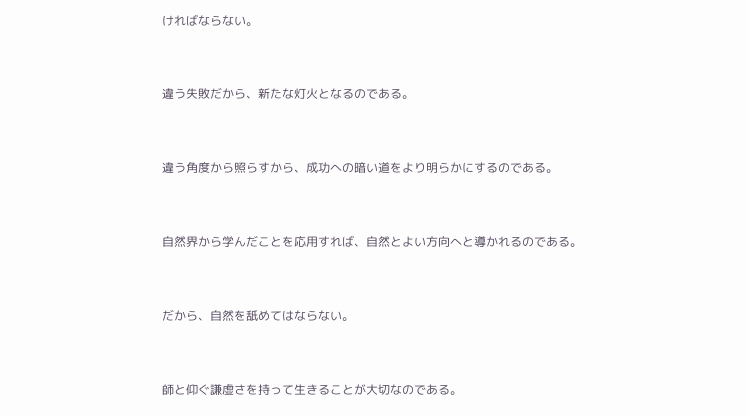ければならない。


違う失敗だから、新たな灯火となるのである。


違う角度から照らすから、成功への暗い道をより明らかにするのである。


自然界から学んだことを応用すれば、自然とよい方向へと導かれるのである。


だから、自然を舐めてはならない。


師と仰ぐ謙虚さを持って生きることが大切なのである。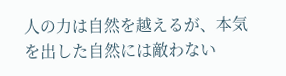人の力は自然を越えるが、本気を出した自然には敵わない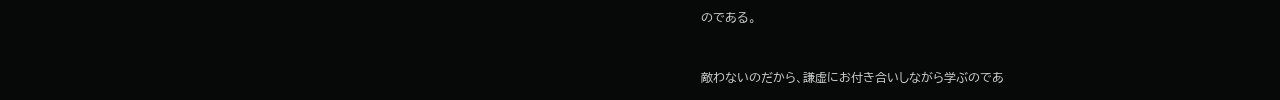のである。


敵わないのだから、謙虚にお付き合いしながら学ぶのであ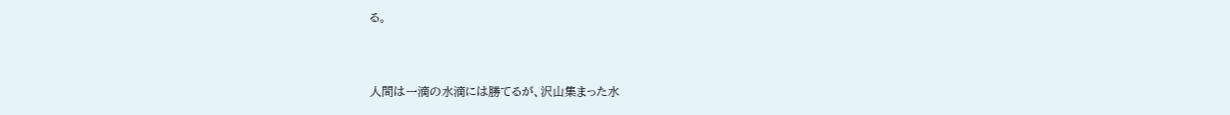る。


人間は一滴の水滴には勝てるが、沢山集まった水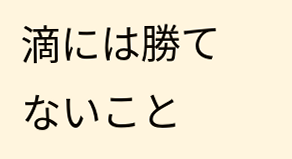滴には勝てないこと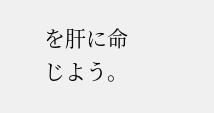を肝に命じよう。